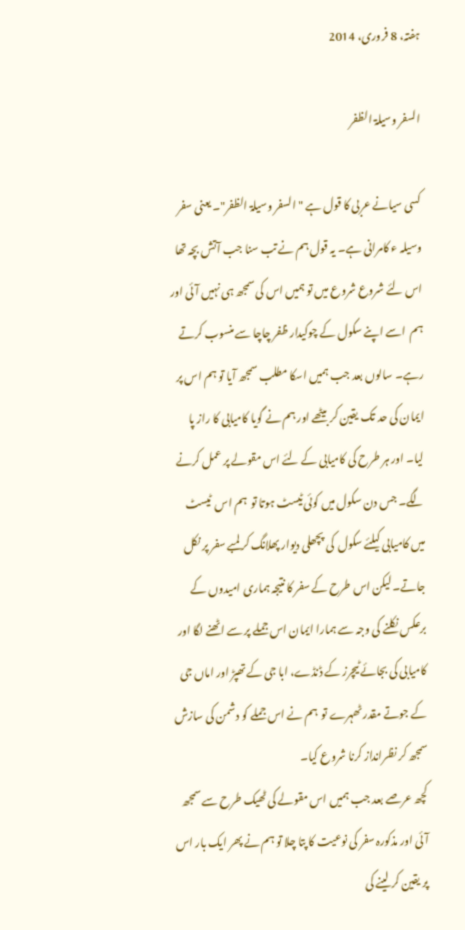ہفتہ، 8 فروری، 2014

السفر وسیلۃ الظفر

کسی سیانے عربی کا قول ہے "السفر وسیلۃ الظفر"۔ یعنی سفر وسیلہ ء کامرانی ہے۔ یہ قول ہم نے تب سنا جب آتش بچہ تھا اس لئے شروع شروع میں تو ہمیں اس کی سمجھ ہی نہیں آئی اور ہم  اسے اپنے سکول کے چوکیدار ظفر چاچا سے منسوب کرتے رہے۔ سالوں بعد جب ہمیں اسکا مطلب سمجھ آیا تو ہم اس پر ایمان کی حد تک یقین کر بیٹھے اور ہم نے گویا کامیابی کا راز پا لیا۔ اور ہر طرح کی کامیابی کے لئے اس مقولے پر عمل کرنے لگے۔ جس دن سکول میں کوئی ٹیسٹ ہوتا تو  ہم اس  ٹیسٹ میں کامیابی کیلئے سکول  کی پچھلی دیوار پھلانگ کر لمبے سفر پر نکل جاتے۔ لیکن اس طرح کے سفر کا نتیجہ ہماری امیدوں کے برعکس نکلنے کی وجہ سے ہمارا ایمان اس جملے پر سے اٹھنے لگا اور کامیابی کی بجائے ٹیچرز کے ڈنڈے، ابا جی کے تھپڑ اور اماں جی کے جوتے مقدر ٹھہرے تو  ہم نے اس جملے کو دشمن کی سازش سمجھ کر نظرانداز کرنا شروع کیا۔
کچھ عرصے بعد جب ہمیں اس مقولے کی ٹھیک طرح سے سمجھ آئی اور مذکورہ سفر کی نوعیت کا پتا چلا تو ہم نے پھر ایک بار اس پر یقین کر لینے کی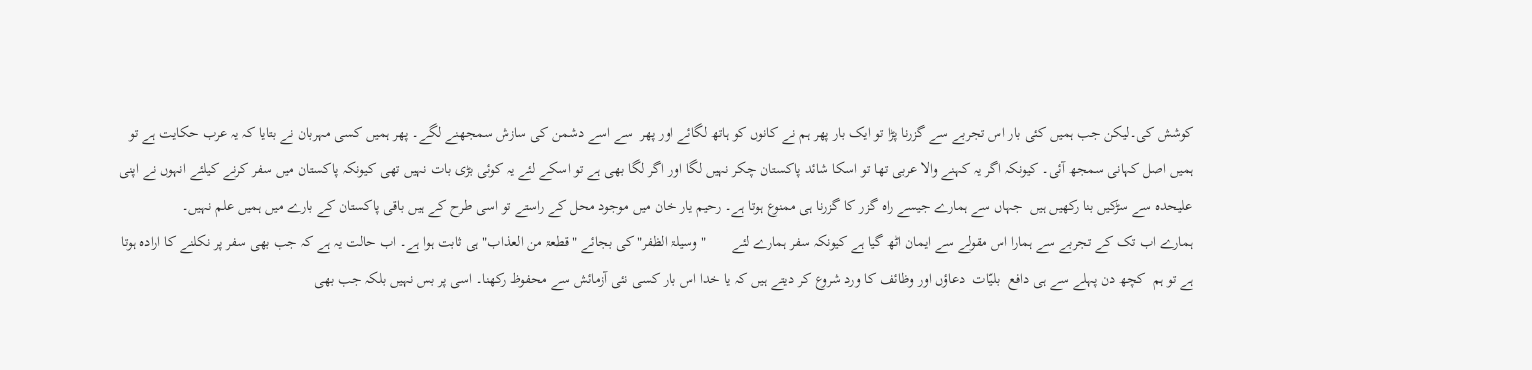کوشش کی۔لیکن جب ہمیں کئی بار اس تجربے سے گزرنا پڑا تو ایک بار پھر ہم نے کانوں کو ہاتھ لگائے اور پھر  سے اسے دشمن کی سازش سمجھنے لگے۔ پھر ہمیں کسی مہربان نے بتایا کہ یہ عرب حکایت ہے تو ہمیں اصل کہانی سمجھ آئی۔ کیونکہ اگر یہ کہنے والا عربی تھا تو اسکا شائد پاکستان چکر نہیں لگا اور اگر لگا بھی ہے تو اسکے لئے یہ کوئی بڑی بات نہیں تھی کیونکہ پاکستان میں سفر کرنے کیلئے انہوں نے اپنی علیحدہ سے سڑکیں بنا رکھیں ہیں  جہاں سے ہمارے جیسے راہ گزر کا گزرنا ہی ممنوع ہوتا ہے۔ رحیم یار خان میں موجود محل کے راستے تو اسی طرح کے ہیں باقی پاکستان کے بارے میں ہمیں علم نہیں۔
ہمارے اب تک کے تجربے سے ہمارا اس مقولے سے ایمان اٹھ گیا ہے کیونکہ سفر ہمارے لئے       "وسیلۃ الظفر"کی بجائے "قطعۃ من العذاب" ہی ثابت ہوا ہے۔ اب حالت یہ ہے کہ جب بھی سفر پر نکلنے کا ارادہ ہوتا ہے تو ہم  کچھ دن پہلے سے ہی دافع  بلیّات  دعاؤں اور وظائف کا ورد شروع کر دیتے ہیں کہ یا خدا اس بار کسی نئی آزمائش سے محفوظ رکھنا۔ اسی پر بس نہیں بلکہ جب بھی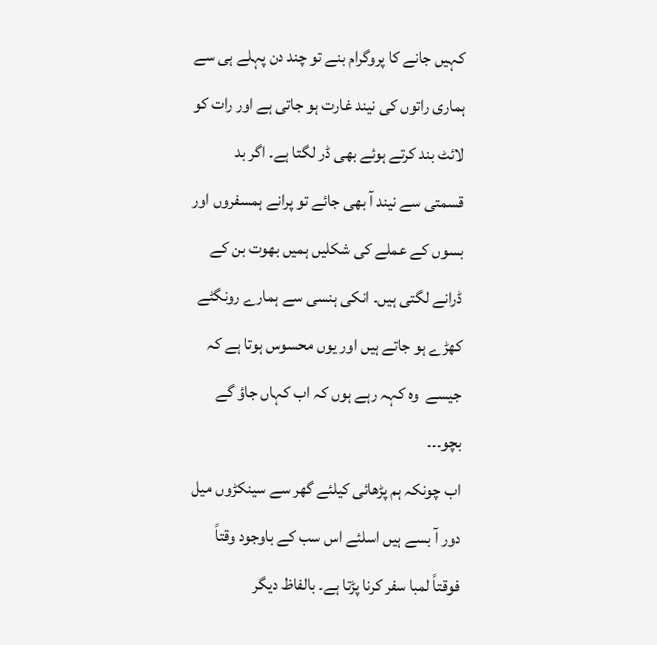کہیں جانے کا پروگرام بنے تو چند دن پہلے ہی سے ہماری راتوں کی نیند غارت ہو جاتی ہے اور رات کو لائٹ بند کرتے ہوئے بھی ڈر لگتا ہے۔ اگر بد قسمتی سے نیند آ بھی جائے تو پرانے ہمسفروں اور بسوں کے عملے کی شکلیں ہمیں بھوت بن کے ڈرانے لگتی ہیں۔ انکی ہنسی سے ہمارے رونگٹے کھڑے ہو جاتے ہیں اور یوں محسوس ہوتا ہے کہ جیسے  وہ کہہ رہے ہوں کہ اب کہاں جاؤ گے بچو۔۔۔
اب چونکہ ہم پڑھائی کیلئے گھر سے سینکڑوں میل دور آ بسے ہیں اسلئے اس سب کے باوجود وقتاً فوقتاً لمبا سفر کرنا پڑتا ہے۔ بالفاظ دیگر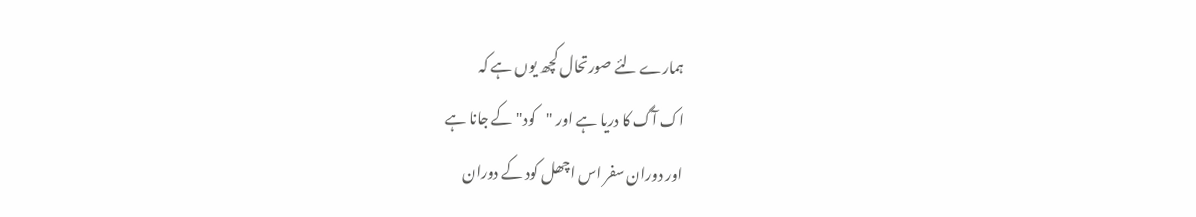ہمارے لئے صورتحال کچھ یوں ہے کہ
اک آگ کا دریا ہے اور "کود" کے جانا ہے
اور دوران سفر اس اچھل کود کے دوران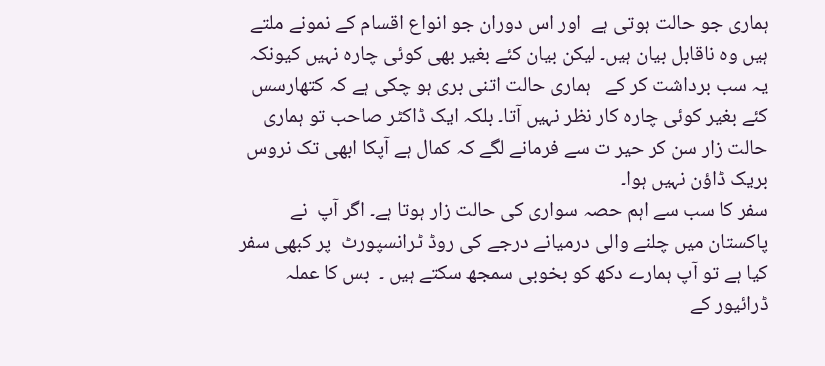ہماری جو حالت ہوتی ہے  اور اس دوران جو انواع اقسام کے نمونے ملتے ہیں وہ ناقابل بیان ہیں۔ لیکن بیان کئے بغیر بھی کوئی چارہ نہیں کیونکہ یہ سب برداشت کر کے   ہماری حالت اتنی بری ہو چکی ہے کہ کتھارسس کئے بغیر کوئی چارہ کار نظر نہیں آتا۔ بلکہ ایک ڈاکٹر صاحب تو ہماری حالت زار سن کر حیر ت سے فرمانے لگے کہ کمال ہے آپکا ابھی تک نروس بریک ڈاؤن نہیں ہوا۔
سفر کا سب سے اہم حصہ سواری کی حالت زار ہوتا ہے۔ اگر آپ  نے  پاکستان میں چلنے والی درمیانے درجے کی روڈ ٹرانسپورٹ  پر کبھی سفر کیا ہے تو آپ ہمارے دکھ کو بخوبی سمجھ سکتے ہیں ۔  بس کا عملہ ڈرائیور کے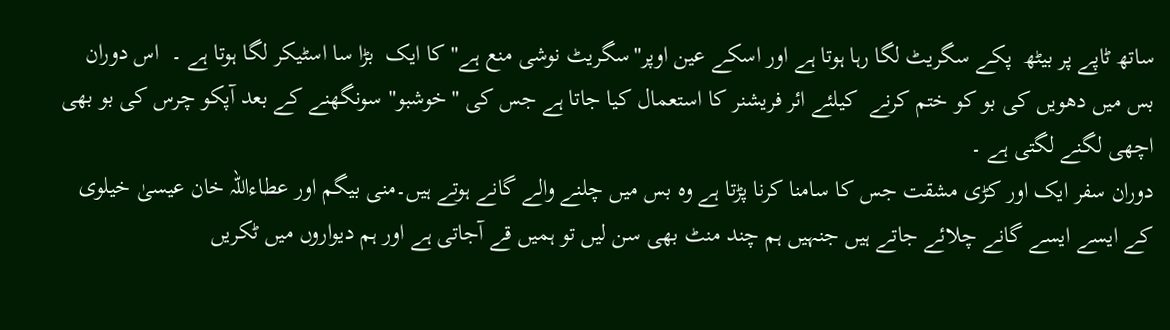ساتھ ٹاپے پر بیٹھ  پکے سگریٹ لگا رہا ہوتا ہے اور اسکے عین اوپر"سگریٹ نوشی منع ہے" کا ایک  بڑا سا اسٹیکر لگا ہوتا ہے ۔  اس دوران بس میں دھویں کی بو کو ختم کرنے  کیلئے ائر فریشنر کا استعمال کیا جاتا ہے جس کی "خوشبو" سونگھنے کے بعد آپکو چرس کی بو بھی اچھی لگنے لگتی ہے ۔
دوران سفر ایک اور کڑی مشقت جس کا سامنا کرنا پڑتا ہے وہ بس میں چلنے والے گانے ہوتے ہیں۔منی بیگم اور عطاءاللہ خان عیسیٰ خیلوی کے ایسے ایسے گانے چلائے جاتے ہیں جنہیں ہم چند منٹ بھی سن لیں تو ہمیں قے آجاتی ہے اور ہم دیواروں میں ٹکریں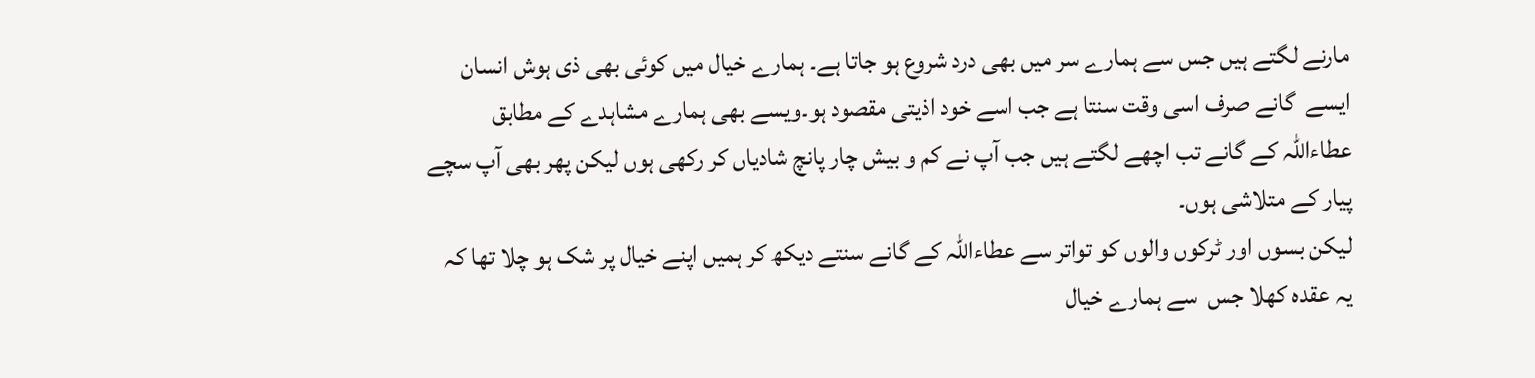مارنے لگتے ہیں جس سے ہمارے سر میں بھی درد شروع ہو جاتا ہے۔ ہمارے خیال میں کوئی بھی ذی ہوش انسان ایسے  گانے صرف اسی وقت سنتا ہے جب اسے خود اذیتی مقصود ہو۔ویسے بھی ہمارے مشاہدے کے مطابق عطاءاللہ کے گانے تب اچھے لگتے ہیں جب آپ نے کم و بیش چار پانچ شادیاں کر رکھی ہوں لیکن پھر بھی آپ سچے پیار کے متلاشی ہوں۔
لیکن بسوں اور ٹرکوں والوں کو تواتر سے عطاءاللہ کے گانے سنتے دیکھ کر ہمیں اپنے خیال پر شک ہو چلا تھا کہ یہ عقدہ کھلا جس  سے ہمارے خیال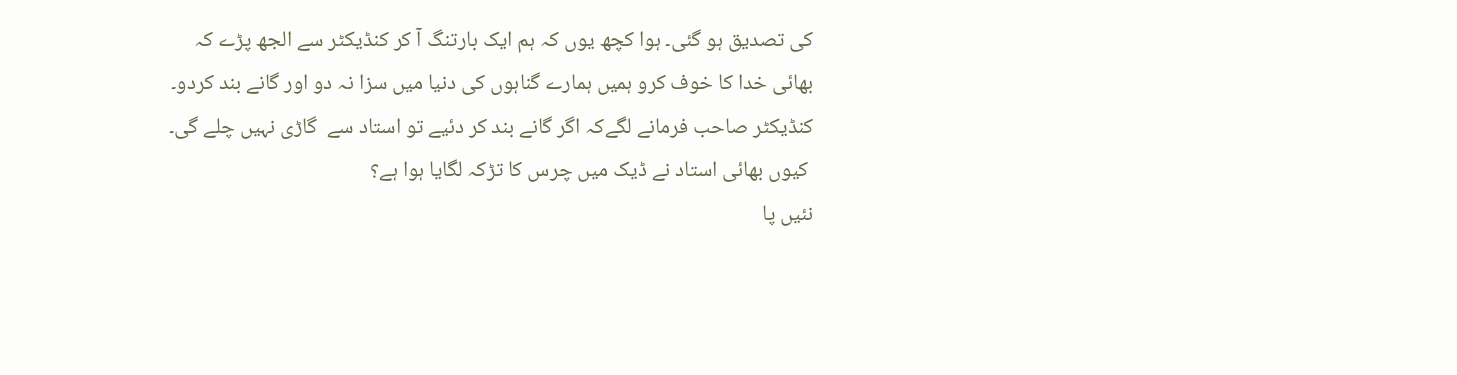کی تصدیق ہو گئی۔ ہوا کچھ یوں کہ ہم ایک بارتنگ آ کر کنڈیکٹر سے الجھ پڑے کہ بھائی خدا کا خوف کرو ہمیں ہمارے گناہوں کی دنیا میں سزا نہ دو اور گانے بند کردو۔ کنڈیکٹر صاحب فرمانے لگےکہ اگر گانے بند کر دئیے تو استاد سے  گاڑی نہیں چلے گی۔
 کیوں بھائی استاد نے ڈیک میں چرس کا تڑکہ لگایا ہوا ہے؟
نئیں پا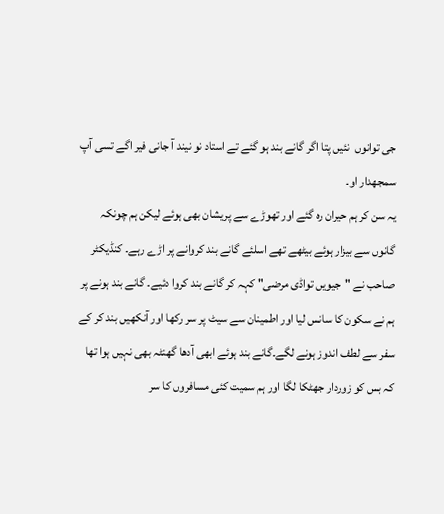جی توانوں  نئیں پتا اگر گانے بند ہو گئے تے استاد نو نیند آ جانی فیر اگے تسی آپ سمجھدار او۔
یہ سن کر ہم حیران رہ گئے اور تھوڑے سے پریشان بھی ہوئے لیکن ہم چونکہ گانوں سے بیزار ہوئے بیٹھے تھے اسلئے گانے بند کروانے پر اڑے رہے۔ کنڈیکٹر صاحب نے "جیویں تواڈی مرضی" کہہ کر گانے بند کروا دئیے۔ گانے بند ہونے پر ہم نے سکون کا سانس لیا اور اطمینان سے سیٹ پر سر رکھا اور آنکھیں بند کر کے  سفر سے لطف اندوز ہونے لگے۔گانے بند ہوئے ابھی آدھا گھنٹہ بھی نہیں ہوا تھا کہ بس کو زوردار جھٹکا لگا اور ہم سمیت کئی مسافروں کا سر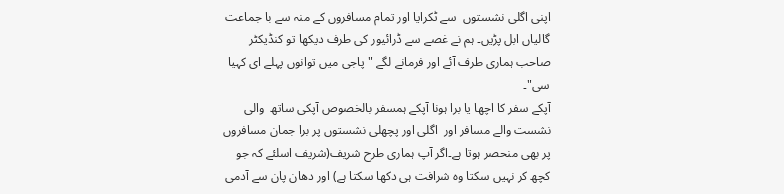اپنی اگلی نشستوں  سے ٹکرایا اور تمام مسافروں کے منہ سے با جماعت گالیاں ابل پڑیں۔ ہم نے غصے سے ڈرائیور کی طرف دیکھا تو کنڈیکٹر صاحب ہماری طرف آئے اور فرمانے لگے "پاجی میں توانوں پہلے ای کہیا سی"۔
آپکے سفر کا اچھا یا برا ہونا آپکے ہمسفر بالخصوص آپکی ساتھ  والی نشست والے مسافر اور  اگلی اور پچھلی نشستوں پر برا جمان مسافروں پر بھی منحصر ہوتا ہے۔اگر آپ ہماری طرح شریف(شریف اسلئے کہ جو کچھ کر نہیں سکتا وہ شرافت ہی دکھا سکتا ہے) اور دھان پان سے آدمی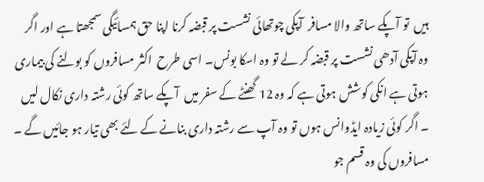ہیں  تو آپکے ساتھ والا مسافر  آپکی چوتھائی نشست پر قبضہ کرنا اپنا حق ہمسائیگی سمجھتا ہے اور اگر وہ آپکی آدھی نشست پر قبضہ کر لے تو وہ اسکا بونس۔ اسی طرح  اکثر مسافروں کو بولنے کی بیماری ہوتی ہے انکی کوشش ہوتی ہے کہ وہ 12 گھنٹے کے سفر میں  آپکے ساتھ کوئی رشتہ داری نکال لیں ۔ اگر کوئی زیادہ ایڈوانس ہوں تو وہ آپ سے رشتہ داری بنانے کے لئے بھی تیار ہو جائیں گے ۔
مسافروں کی وہ قسم جو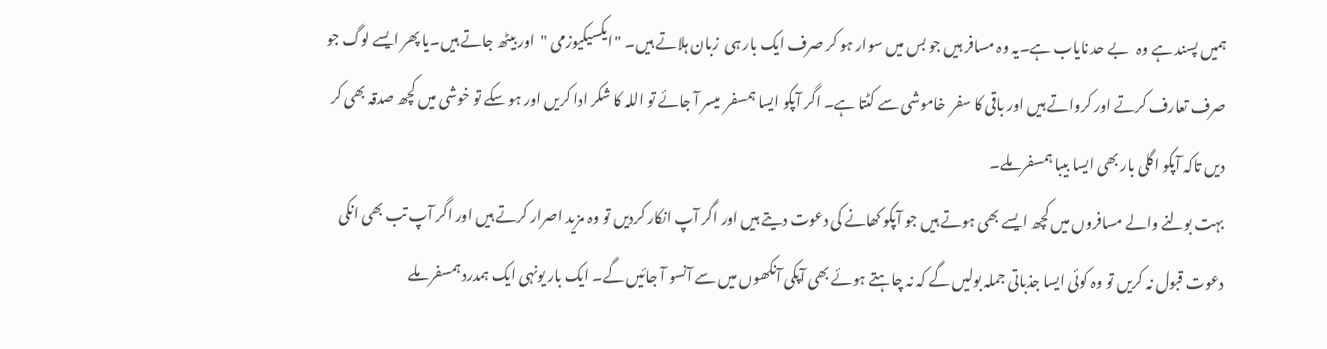ہمیں پسند ہے وہ   بے حد نایاب ہے۔یہ وہ مسافر ہیں جو بس میں سوار ہو کر صرف ایک بار ہی  زبان ہلاتے ہیں۔ "ایکسیکیوزمی "  اور بیٹھ جاتے ہیں۔یا پھر ایسے لوگ جو صرف تعارف کرتے اور کرواتے ہیں اور باقی کا سفر  خاموشی سے کٹتا ہے۔ اگر آپکو ایسا ہمسفر  میسر آ جائے تو اللہ کا شکر ادا کریں اور ہو سکے تو خوشی میں کچھ صدقہ بھی کر دیں تاکہ آپکو اگلی بار بھی ایسا بیبا ہمسفر ملے۔
بہت بولنے والے مسافروں میں کچھ ایسے بھی ہوتے ہیں جو آپکو کھانے کی دعوت دیتے ہیں اور اگر آپ انکار کردیں تو وہ مزید اصرار کرتے ہیں اور اگر آپ تب بھی انکی دعوت قبول نہ کریں تو وہ کوئی ایسا جذباتی جملہ بولیں گے کہ نہ چاہتے ہوئے بھی آپکی آنکھوں میں سے آنسو آ جائیں گے۔ ایک بار یونہی ایک ہمدرد ہمسفر ملے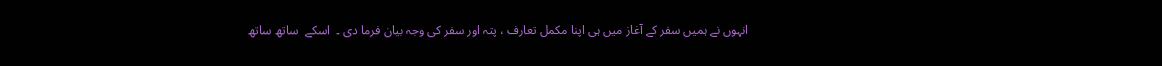انہوں نے ہمیں سفر کے آغاز میں ہی اپنا مکمل تعارف ، پتہ اور سفر کی وجہ بیان فرما دی ۔  اسکے  ساتھ ساتھ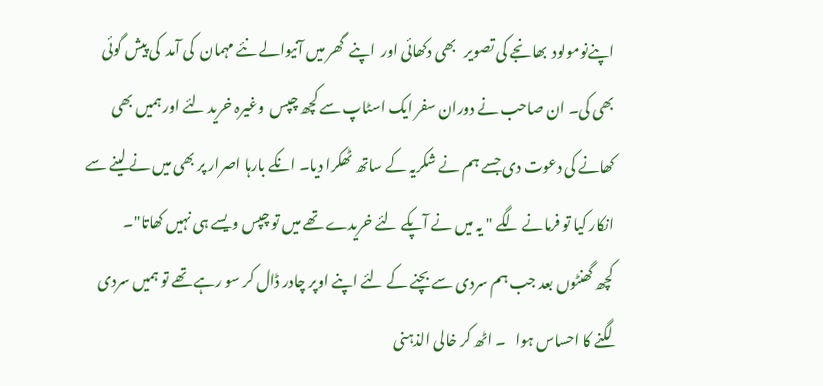اپنےنومولود  بھانجے کی تصویر   بھی دکھائی اور  اپنے  گھر میں آنیوالے نئے مہمان  کی آمد  کی پیش گوئی بھی کی۔ ان صاحب نے دوران سفر ایک اسٹاپ سے کچھ چپس  وغیرہ خرید لئے اور ہمیں بھی کھانے کی دعوت دی جسے ہم نے شکریہ کے ساتھ ٹھکرا دیا۔ انکے بارہا اصرار پر بھی میں نے لینے سے انکار کیا تو فرمانے لگے " یہ میں نے آپکے لئے خریدے تھے میں تو چپس ویسے ہی نہیں کھاتا"۔
کچھ گھنٹوں بعد جب ہم سردی سے بچنے کے لئے اپنے اوپر چادر ڈال کر سو رہے تھے تو ہمیں سردی لگنے کا احساس ہوا   ۔ اٹھ کر خالی الذہنی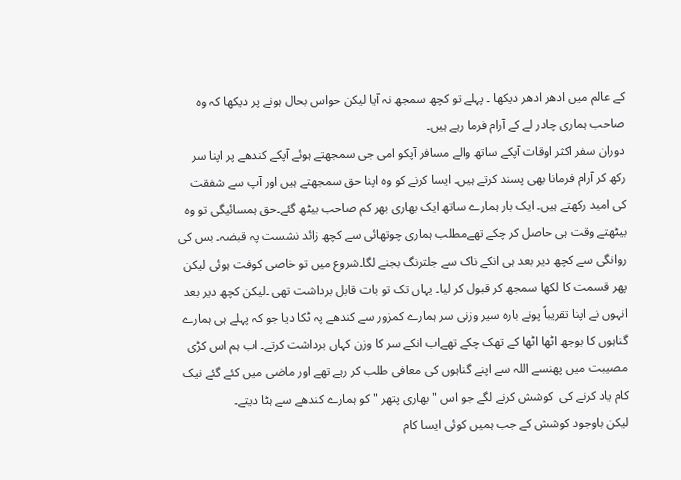کے عالم میں ادھر ادھر دیکھا ۔ پہلے تو کچھ سمجھ نہ آیا لیکن حواس بحال ہونے پر دیکھا کہ وہ صاحب ہماری چادر لے کے آرام فرما رہے ہیں۔
دوران سفر اکثر اوقات آپکے ساتھ والے مسافر آپکو امی جی سمجھتے ہوئے آپکے کندھے پر اپنا سر  رکھ کر آرام فرمانا بھی پسند کرتے ہیں۔ ایسا کرنے کو وہ اپنا حق سمجھتے ہیں اور آپ سے شفقت کی امید رکھتے ہیں۔ ایک بار ہمارے ساتھ ایک بھاری بھر کم صاحب بیٹھ گئے۔حق ہمسائیگی تو وہ بیٹھتے وقت ہی حاصل کر چکے تھےمطلب ہماری چوتھائی سے کچھ زائد نشست پہ قبضہ۔ بس کی روانگی سے کچھ دیر بعد ہی انکے ناک سے جلترنگ بجنے لگا۔شروع میں تو خاصی کوفت ہوئی لیکن پھر قسمت کا لکھا سمجھ کر قبول کر لیا۔ یہاں تک تو بات قابل برداشت تھی ۔لیکن کچھ دیر بعد انہوں نے اپنا تقریباً پونے بارہ سیر وزنی سر ہمارے کمزور سے کندھے پہ ٹکا دیا جو کہ پہلے ہی ہمارے گناہوں کا بوجھ اٹھا اٹھا کے تھک چکے تھےاب انکے سر کا وزن کہاں برداشت کرتے۔ اب ہم اس کڑی مصیبت میں پھنسے اللہ سے اپنے گناہوں کی معافی طلب کر رہے تھے اور ماضی میں کئے گئے نیک کام یاد کرنے کی  کوشش کرنے لگے جو اس "بھاری پتھر " کو ہمارے کندھے سے ہٹا دیتے۔
لیکن باوجود کوشش کے جب ہمیں کوئی ایسا کام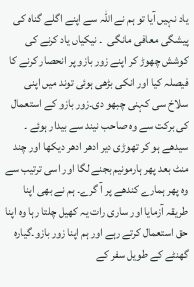یاد نہیں آیا تو ہم نے اللہ سے اپنے اگلے گناہ کی پیشگی معافی مانگی  ۔ نیکیاں یاد کرنے کی کوشش چھوڑ کر اپنے زور بازو پر انحصار کرنے کا فیصلہ کیا اور انکی بڑھی ہوئی توند میں اپنی سلاخ سی کہنی چبھو دی۔زور بازو کے استعمال کی برکت سے وہ صاحب نیند سے بیدار ہوئے ۔ سیدھے ہو کر تھوڑی دیر ادھر ادھر دیکھا اور چند منٹ بعد پھر ہارمونیم بجنے لگا اور اسی ترتیب سے وہ پھر ہمارے کندھے پر آ گرے۔ ہم نے بھی اپنا طریقہ آزمایا اور ساری رات یہ کھیل چلتا رہا وہ اپنا حق استعمال کرتے رہے اور ہم اپنا زور بازو۔گیارہ گھنٹے کے طویل سفر کے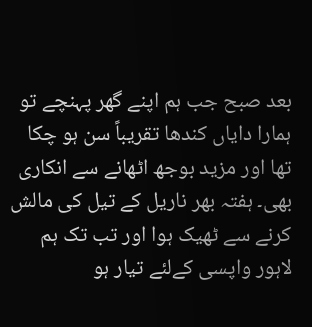بعد صبح جب ہم اپنے گھر پہنچے تو ہمارا دایاں کندھا تقریباً سن ہو چکا تھا اور مزید بوجھ اٹھانے سے انکاری بھی۔ ہفتہ بھر ناریل کے تیل کی مالش کرنے سے ٹھیک ہوا اور تب تک ہم لاہور واپسی کےلئے تیار ہو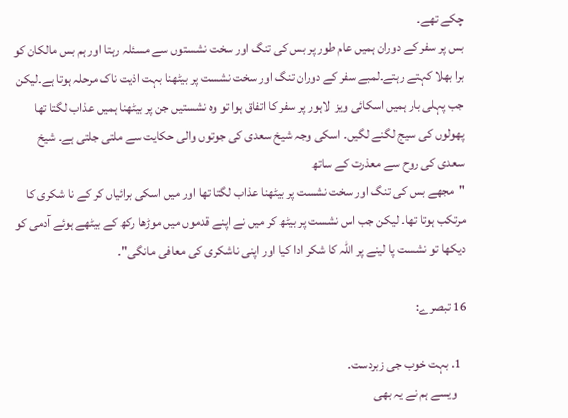چکے تھے۔
بس پر سفر کے دوران ہمیں عام طور پر بس کی تنگ اور سخت نشستوں سے مسئلہ رہتا اور ہم بس مالکان کو برا بھلا کہتے رہتے۔لمبے سفر کے دوران تنگ اور سخت نشست پر بیٹھنا بہت اذیت ناک مرحلہ ہوتا ہے۔لیکن جب پہلی بار ہمیں اسکائی ویز  لاہور پر سفر کا اتفاق ہوا تو وہ نشستیں جن پر بیٹھنا ہمیں عذاب لگتا تھا  پھولوں کی سیج لگنے لگیں۔ اسکی وجہ شیخ سعدی کی جوتوں والی حکایت سے ملتی جلتی ہے۔ شیخ سعدی کی روح سے معذرت کے ساتھ
"مجھے بس کی تنگ اور سخت نشست پر بیٹھنا عذاب لگتا تھا اور میں اسکی برائیاں کر کے نا شکری کا مرتکب ہوتا تھا۔ لیکن جب اس نشست پر بیٹھ کر میں نے اپنے قدموں میں موڑھا رکھ کے بیٹھے ہوئے آدمی کو دیکھا تو نشست پا لینے پر اللہ کا شکر ادا کیا اور اپنی ناشکری کی معافی مانگی"۔

16 تبصرے:

  1. بہت خوب جی زبردست۔
    ویسے ہم نے یہ بھی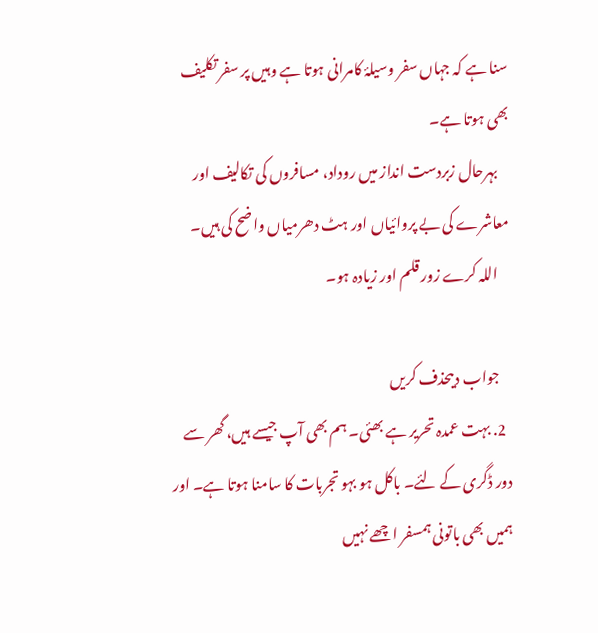سنا ہے کہ جہاں سفر وسیلۂ کامرانی ہوتا ہے وہیں پر سفر تکلیف بھی ہوتا ہے۔
    بہرحال زبردست انداز میں روداد، مسافروں کی تکالیف اور معاشرے کی بے پروائیاں اور ہٹ دھرمیاں واضح کی ہیں۔
    اللہ کرے زور قلم اور زیادہ ہو۔

    جواب دیںحذف کریں
  2. بہت عمدہ تحریر ہے بھئی۔ ہم بھی آپ جیسے ہیں، گھر سے دور ڈگری کے لئے۔ باکل ہو بہو تجربات کا سامنا ہوتا ہے۔ اور ہمیں بھی باتونی ہمسفر اچھے نہیں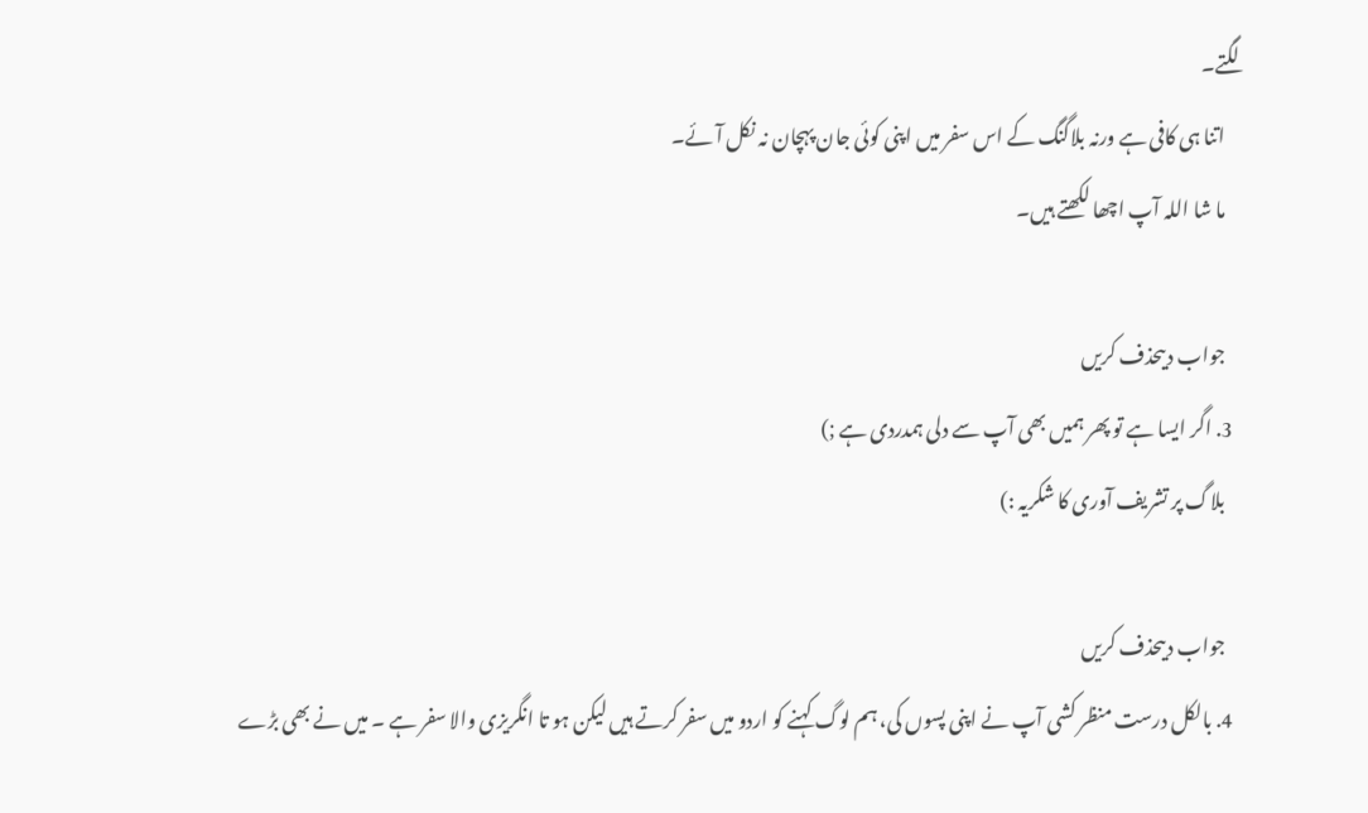لگتے۔
    اتنا ہی کافی ہے ورنہ بلاگنگ کے اس سفر میں اپنی کوئی جان پہچان نہ نکل آئے۔
    ما شا اللہ آپ اچھا لکھتے ہیں۔

    جواب دیںحذف کریں
  3. اگر ایسا ہے تو پھر ہمیں بھی آپ سے دلی ہمدردی ہے ;)
    بلاگ پر تشریف آوری کا شکریہ :)

    جواب دیںحذف کریں
  4. بالکل درست منظر کشی آپ نے اپنی پسوں کی، ہم لوگ کہنے کو اردو میں سفر کرتے ہیں لیکن ہو تا انگریزی والا سفر ہے ۔ میں نے بھی بڑے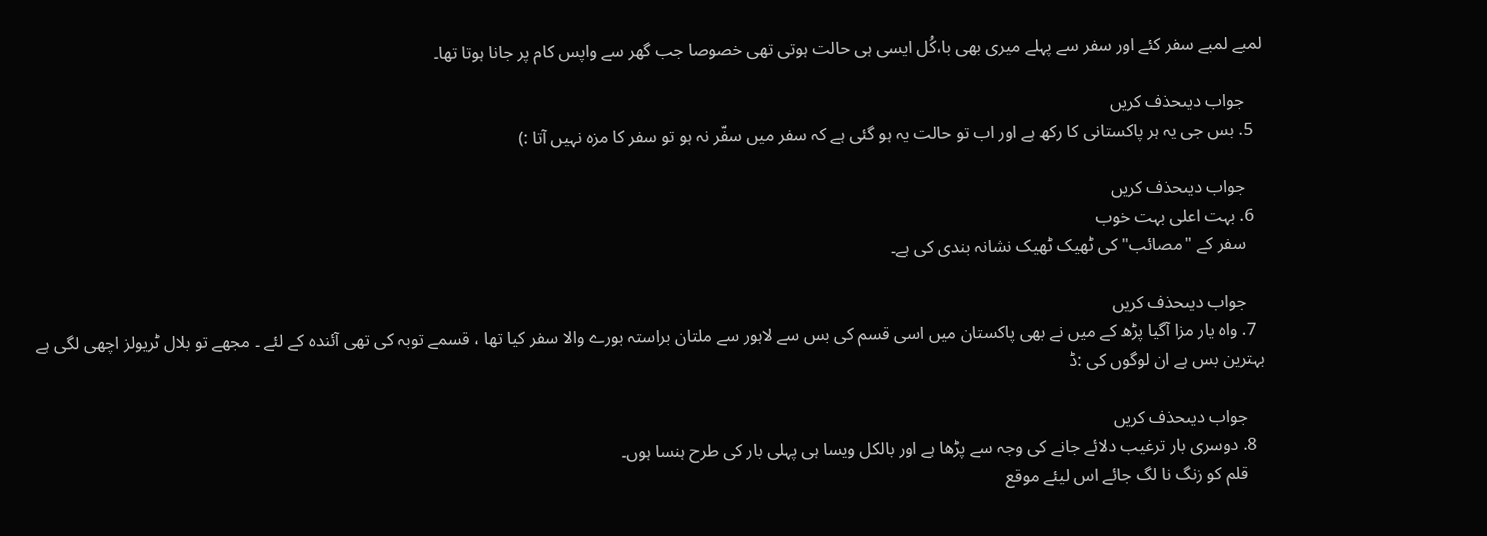لمبے لمبے سفر کئے اور سفر سے پہلے میری بھی با،کُل ایسی ہی حالت ہوتی تھی خصوصا جب گھر سے واپس کام پر جانا ہوتا تھا۔

    جواب دیںحذف کریں
  5. بس جی یہ ہر پاکستانی کا رکھ ہے اور اب تو حالت یہ ہو گئی ہے کہ سفر میں سفّر نہ ہو تو سفر کا مزہ نہیں آتا :)

    جواب دیںحذف کریں
  6. بہت اعلی بہت خوب
    سفر کے "مصائب" کی ٹھیک ٹھیک نشانہ بندی کی ہے۔

    جواب دیںحذف کریں
  7. واہ یار مزا آگیا پڑھ کے میں نے بھی پاکستان میں اسی قسم کی بس سے لاہور سے ملتان براستہ بورے والا سفر کیا تھا ، قسمے توبہ کی تھی آئندہ کے لئے ۔ مجھے تو بلال ٹریولز اچھی لگی ہے بہترین بس ہے ان لوگوں کی :ڈ

    جواب دیںحذف کریں
  8. دوسری بار ترغیب دلائے جانے کی وجہ سے پڑھا ہے اور بالکل ویسا ہی پہلی بار کی طرح ہنسا ہوں۔
    قلم کو زنگ نا لگ جائے اس لیئے موقع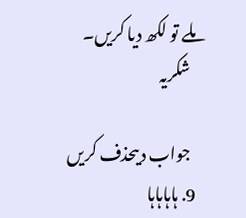ملے تو لکھ دیا کریں۔
    شکریہ

    جواب دیںحذف کریں
  9. ہاہاہاہا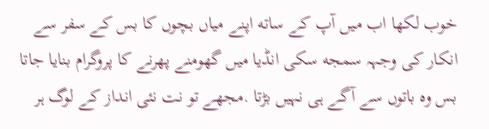خوب لکها اب میں آپ کے ساته اپنے میاں بچوں کا بس کے سفر سے انکار کی وجہہ سمجه سکی انڈیا میں گهومنے پهرنے کا پروگرام بنایا جاتا بس وہ باتوں سے آگے ہی نہیں بڑتا .مجهے تو نت نئی انداز کے لوگ ہر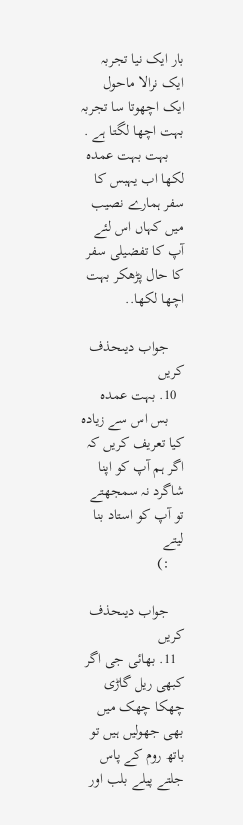بار ایک نیا تجربہ ایک نرالا ماحول ایک اچهوتا سا تجربہ بہت اچها لگتا ہے .
    بہت بہت عمدہ لکها اب یہبس کا سفر ہمارے نصیب میں کہاں اس لئے آپ کا تفضیلی سفر کا حال پڑهکر بہت اچها لکها..

    جواب دیںحذف کریں
  10. بہت عمدہ
    بس اس سے زیادہ کیا تعریف کریں کہ اگر ہم آپ کو اپنا شاگرد نہ سمجھتے تو آپ کو استاد بنا لیتے
    :)

    جواب دیںحذف کریں
  11. بھائی جی اگر کبھی ریل گاڑی چھکا چھک میں بھی جھولیں ہیں تو باتھ روم کے پاس جلتے پیلے بلب اور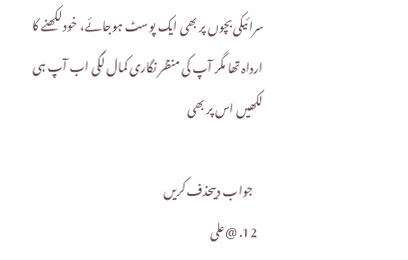سرائیکی بچوں پر بھی ایک پوسٹ ہوجائے، خود لکھنے کا ارداہ تھا مگر آپ کی منظر نگاری کمال لگی اب آپ ہی لکھیں اس پر بھی

    جواب دیںحذف کریں
  12. @علی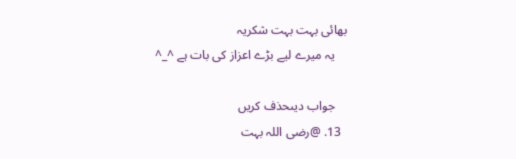بھائی بہت بہت شکریہ
    یہ میرے لیے بڑے اعزاز کی بات ہے ^_^

    جواب دیںحذف کریں
  13. @رضی اللہ بہت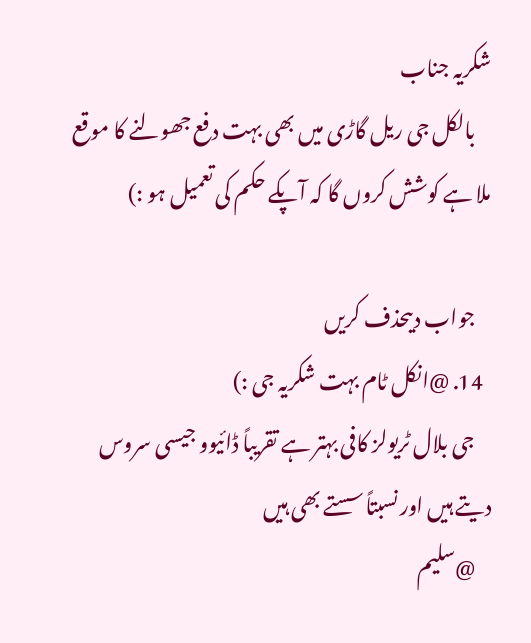شکریہ جناب
    بالکل جی ریل گاڑی میں بھی بہت دفع جھولنے کا موقع ملا ہے کوشش کروں گا کہ آپکے حکم کی تعمیل ہو :)

    جواب دیںحذف کریں
  14. @انکل ٹام بہت شکریہ جی :)
    جی بلال ٹریولز کافی بہتر ہے تقریباً ڈائیوو جیسی سروس دیتے ہیں اور نسبتاً سستے بھی ہیں
    @سلیم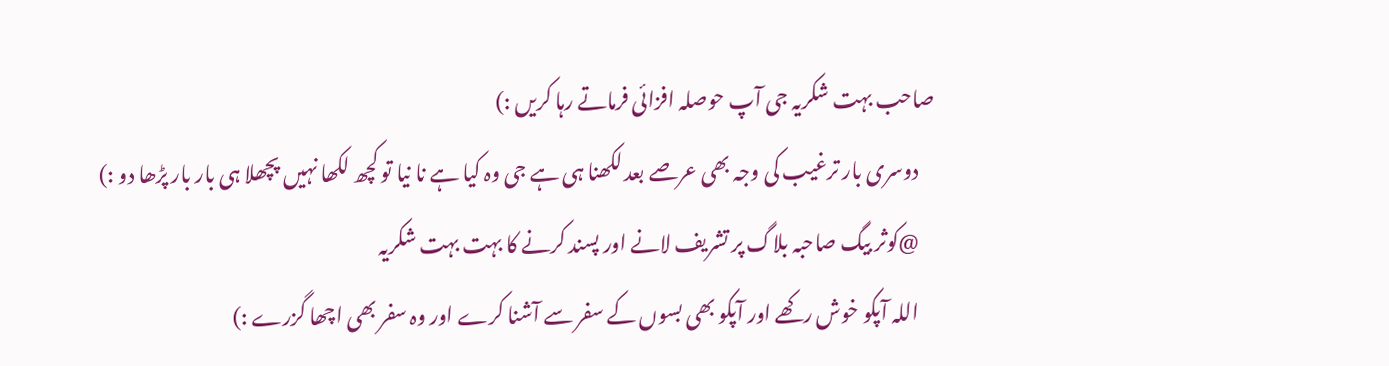صاحب بہت شکریہ جی آپ حوصلہ افزائی فرماتے رہا کریں :)
    دوسری بار ترغیب کی وجہ بھی عرصے بعد لکھنا ہی ہے جی وہ کیا ہے نا نیا تو کچھ لکھا نہیں پچھلا ہی بار بار پڑھا دو :)
    @کوثر بیگ صاحبہ بلاگ پر تشریف لانے اور پسند کرنے کا بہت بہت شکریہ
    اللہ آپکو خوش رکھے اور آپکو بھی بسوں کے سفر سے آشنا کرے اور وہ سفر بھی اچھا گزرے :)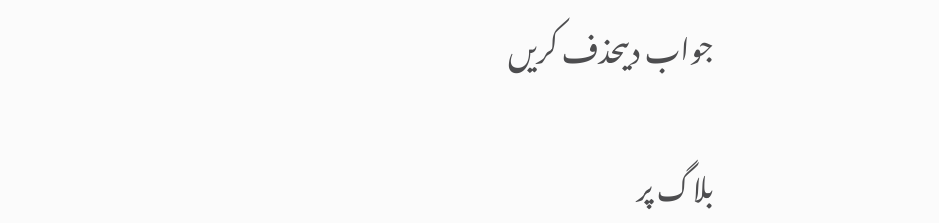جواب دیںحذف کریں

بلاگ پر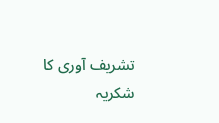تشریف آوری کا شکریہ